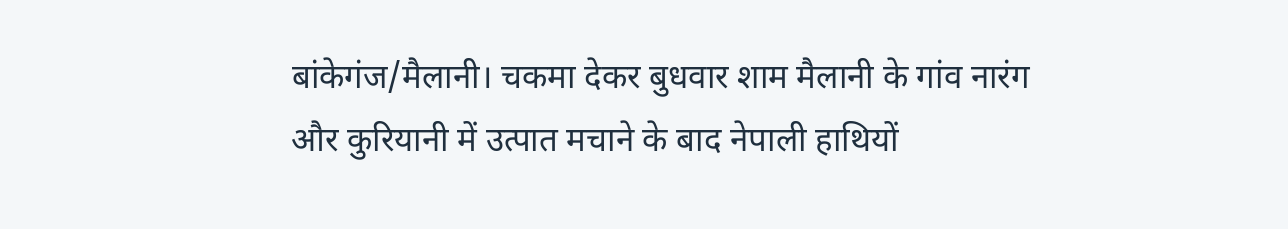बांकेगंज/मैलानी। चकमा देकर बुधवार शाम मैलानी के गांव नारंग और कुरियानी में उत्पात मचाने के बाद नेपाली हाथियों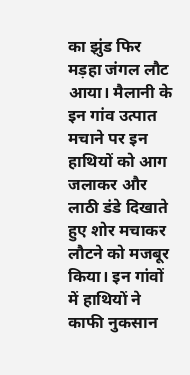का झुंड फिर मड़हा जंगल लौट आया। मैलानी के इन गांव उत्पात मचाने पर इन हाथियों को आग जलाकर और लाठी डंडे दिखाते हुए शोर मचाकर लौटने को मजबूर किया। इन गांवों में हाथियों ने काफी नुकसान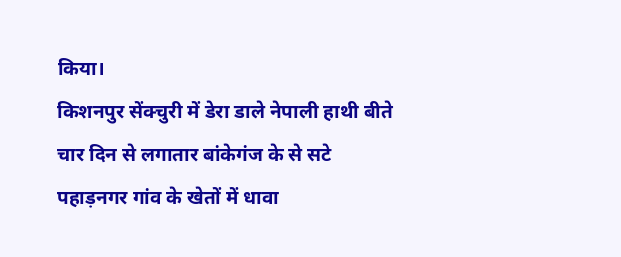किया।
किशनपुर सेंक्चुरी में डेरा डाले नेपाली हाथी बीते चार दिन से लगातार बांकेगंज के से सटे पहाड़नगर गांव के खेतों में धावा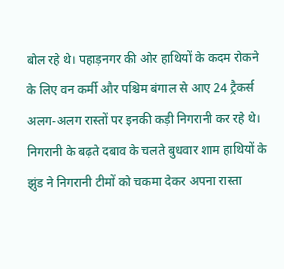बोल रहे थे। पहाड़नगर की ओर हाथियों के कदम रोकने के लिए वन कर्मी और पश्चिम बंगाल से आए 24 ट्रैकर्स अलग-अलग रास्तों पर इनकी कड़ी निगरानी कर रहे थे। निगरानी के बढ़ते दबाव के चलते बुधवार शाम हाथियों के झुंड ने निगरानी टीमों को चकमा देकर अपना रास्ता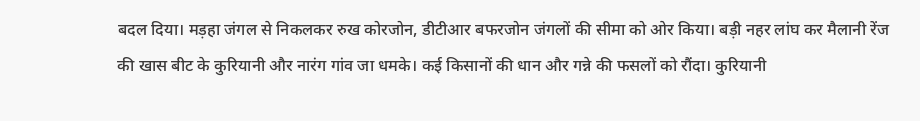बदल दिया। मड़हा जंगल से निकलकर रुख कोरजोन, डीटीआर बफरजोन जंगलों की सीमा को ओर किया। बड़ी नहर लांघ कर मैलानी रेंज की खास बीट के कुरियानी और नारंग गांव जा धमके। कई किसानों की धान और गन्ने की फसलों को रौंदा। कुरियानी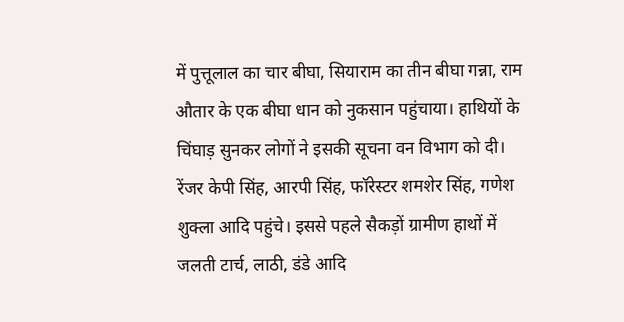में पुत्तूलाल का चार बीघा, सियाराम का तीन बीघा गन्ना, राम औतार के एक बीघा धान को नुकसान पहुंचाया। हाथियों के चिंघाड़ सुनकर लोगों ने इसकी सूचना वन विभाग को दी। रेंजर केपी सिंह, आरपी सिंह, फॉरेस्टर शमशेर सिंह, गणेश शुक्ला आदि पहुंचे। इससे पहले सैकड़ों ग्रामीण हाथों में जलती टार्च, लाठी, डंडे आदि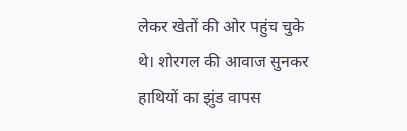लेकर खेतों की ओर पहुंच चुके थे। शोरगल की आवाज सुनकर हाथियों का झुंड वापस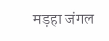मड़हा जंगल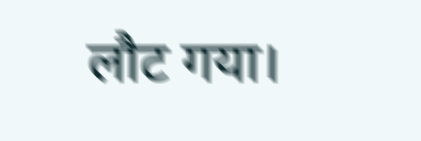लौट गया।